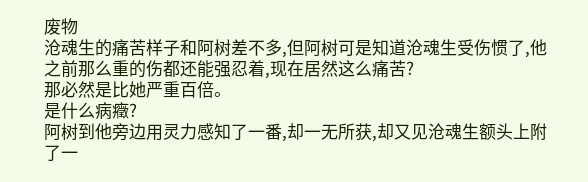废物
沧魂生的痛苦样子和阿树差不多,但阿树可是知道沧魂生受伤惯了,他之前那么重的伤都还能强忍着,现在居然这么痛苦?
那必然是比她严重百倍。
是什么病癥?
阿树到他旁边用灵力感知了一番,却一无所获,却又见沧魂生额头上附了一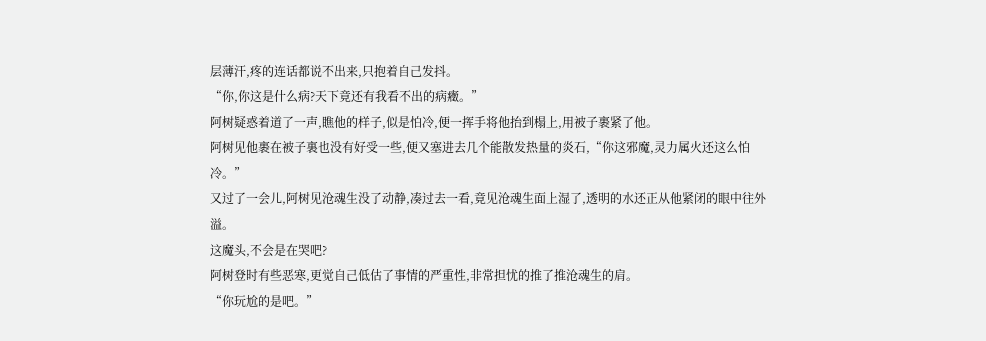层薄汗,疼的连话都说不出来,只抱着自己发抖。
“你,你这是什么病?天下竟还有我看不出的病癥。”
阿树疑惑着道了一声,瞧他的样子,似是怕冷,便一挥手将他抬到榻上,用被子裹紧了他。
阿树见他裹在被子裏也没有好受一些,便又塞进去几个能散发热量的炎石,“你这邪魔,灵力属火还这么怕冷。”
又过了一会儿,阿树见沧魂生没了动静,凑过去一看,竟见沧魂生面上湿了,透明的水还正从他紧闭的眼中往外溢。
这魔头,不会是在哭吧?
阿树登时有些恶寒,更觉自己低估了事情的严重性,非常担忧的推了推沧魂生的肩。
“你玩尬的是吧。”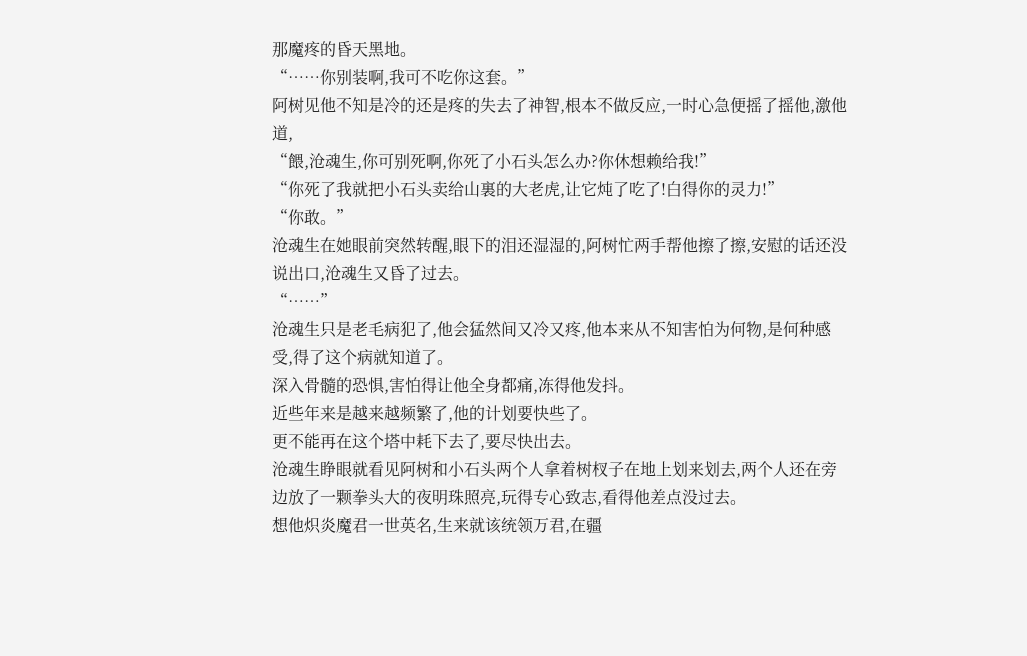那魔疼的昏天黑地。
“……你别装啊,我可不吃你这套。”
阿树见他不知是冷的还是疼的失去了神智,根本不做反应,一时心急便摇了摇他,激他道,
“餵,沧魂生,你可别死啊,你死了小石头怎么办?你休想赖给我!”
“你死了我就把小石头卖给山裏的大老虎,让它炖了吃了!白得你的灵力!”
“你敢。”
沧魂生在她眼前突然转醒,眼下的泪还湿湿的,阿树忙两手帮他擦了擦,安慰的话还没说出口,沧魂生又昏了过去。
“……”
沧魂生只是老毛病犯了,他会猛然间又冷又疼,他本来从不知害怕为何物,是何种感受,得了这个病就知道了。
深入骨髓的恐惧,害怕得让他全身都痛,冻得他发抖。
近些年来是越来越频繁了,他的计划要快些了。
更不能再在这个塔中耗下去了,要尽快出去。
沧魂生睁眼就看见阿树和小石头两个人拿着树杈子在地上划来划去,两个人还在旁边放了一颗拳头大的夜明珠照亮,玩得专心致志,看得他差点没过去。
想他炽炎魔君一世英名,生来就该统领万君,在疆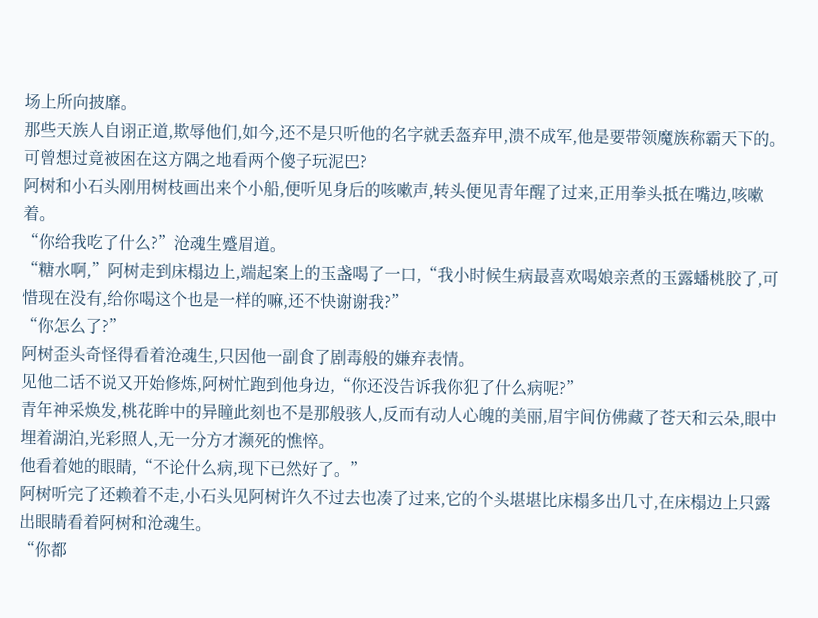场上所向披靡。
那些天族人自诩正道,欺辱他们,如今,还不是只听他的名字就丢盔弃甲,溃不成军,他是要带领魔族称霸天下的。
可曾想过竟被困在这方隅之地看两个傻子玩泥巴?
阿树和小石头刚用树枝画出来个小船,便听见身后的咳嗽声,转头便见青年醒了过来,正用拳头抵在嘴边,咳嗽着。
“你给我吃了什么?”沧魂生蹙眉道。
“糖水啊,”阿树走到床榻边上,端起案上的玉盏喝了一口,“我小时候生病最喜欢喝娘亲煮的玉露蟠桃胶了,可惜现在没有,给你喝这个也是一样的嘛,还不快谢谢我?”
“你怎么了?”
阿树歪头奇怪得看着沧魂生,只因他一副食了剧毒般的嫌弃表情。
见他二话不说又开始修炼,阿树忙跑到他身边,“你还没告诉我你犯了什么病呢?”
青年神采焕发,桃花眸中的异瞳此刻也不是那般骇人,反而有动人心魄的美丽,眉宇间仿佛藏了苍天和云朵,眼中埋着湖泊,光彩照人,无一分方才濒死的憔悴。
他看着她的眼睛,“不论什么病,现下已然好了。”
阿树听完了还赖着不走,小石头见阿树许久不过去也凑了过来,它的个头堪堪比床榻多出几寸,在床榻边上只露出眼睛看着阿树和沧魂生。
“你都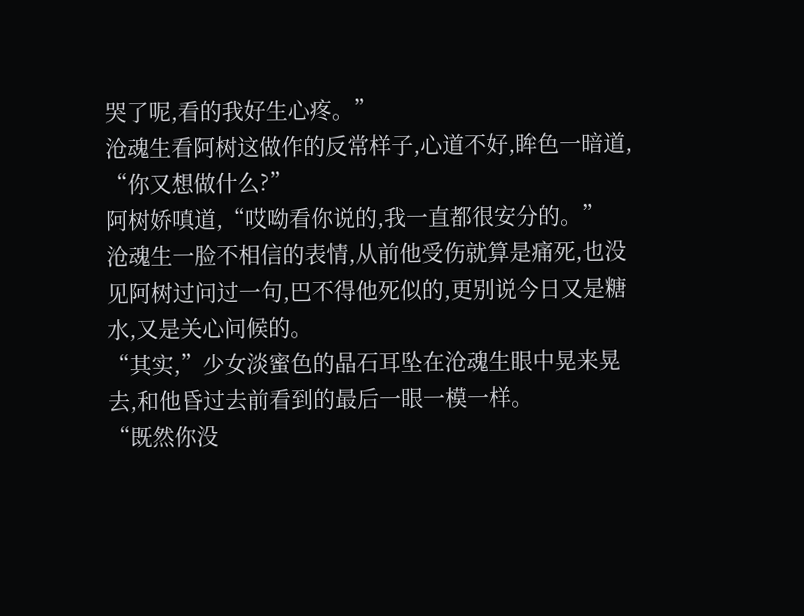哭了呢,看的我好生心疼。”
沧魂生看阿树这做作的反常样子,心道不好,眸色一暗道,
“你又想做什么?”
阿树娇嗔道,“哎呦看你说的,我一直都很安分的。”
沧魂生一脸不相信的表情,从前他受伤就算是痛死,也没见阿树过问过一句,巴不得他死似的,更别说今日又是糖水,又是关心问候的。
“其实,”少女淡蜜色的晶石耳坠在沧魂生眼中晃来晃去,和他昏过去前看到的最后一眼一模一样。
“既然你没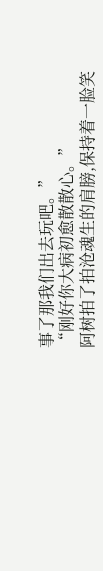事了那我们出去玩吧。”
“刚好你大病初愈散散心。”
阿树拍了拍沧魂生的肩膀,保持着一脸笑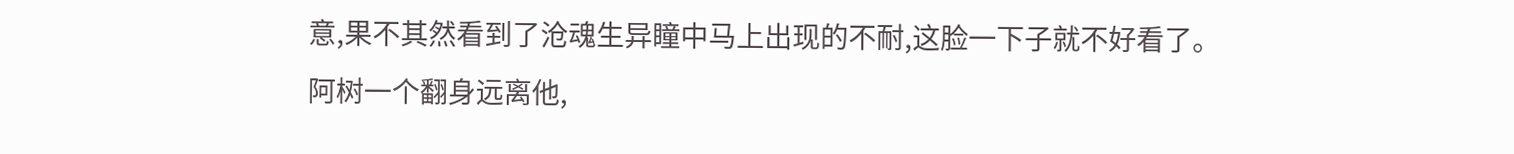意,果不其然看到了沧魂生异瞳中马上出现的不耐,这脸一下子就不好看了。
阿树一个翻身远离他,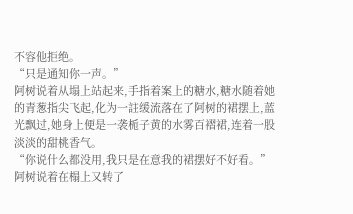不容他拒绝。
“只是通知你一声。”
阿树说着从塌上站起来,手指着案上的糖水,糖水随着她的青葱指尖飞起,化为一註缓流落在了阿树的裙摆上,蓝光飘过,她身上便是一袭栀子黄的水雾百褶裙,连着一股淡淡的甜桃香气。
“你说什么都没用,我只是在意我的裙摆好不好看。”
阿树说着在榻上又转了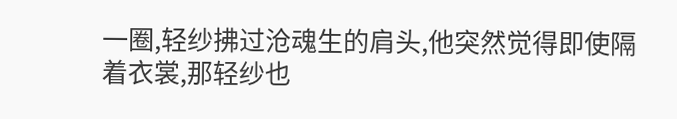一圈,轻纱拂过沧魂生的肩头,他突然觉得即使隔着衣裳,那轻纱也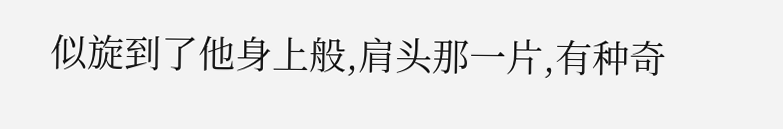似旋到了他身上般,肩头那一片,有种奇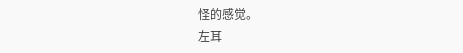怪的感觉。
左耳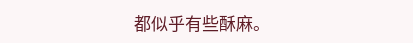都似乎有些酥麻。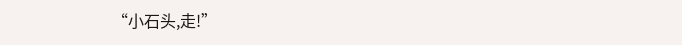“小石头,走!”